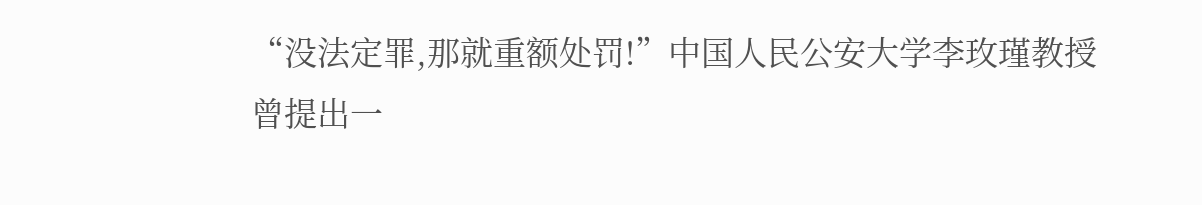“没法定罪,那就重额处罚!”中国人民公安大学李玫瑾教授曾提出一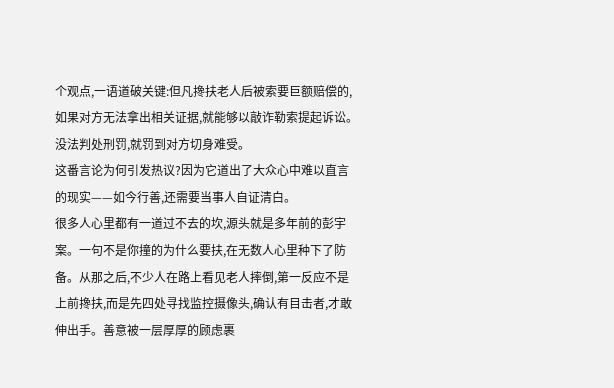个观点,一语道破关键:但凡搀扶老人后被索要巨额赔偿的,如果对方无法拿出相关证据,就能够以敲诈勒索提起诉讼。没法判处刑罚,就罚到对方切身难受。
这番言论为何引发热议?因为它道出了大众心中难以直言的现实——如今行善,还需要当事人自证清白。
很多人心里都有一道过不去的坎,源头就是多年前的彭宇案。一句不是你撞的为什么要扶,在无数人心里种下了防备。从那之后,不少人在路上看见老人摔倒,第一反应不是上前搀扶,而是先四处寻找监控摄像头,确认有目击者,才敢伸出手。善意被一层厚厚的顾虑裹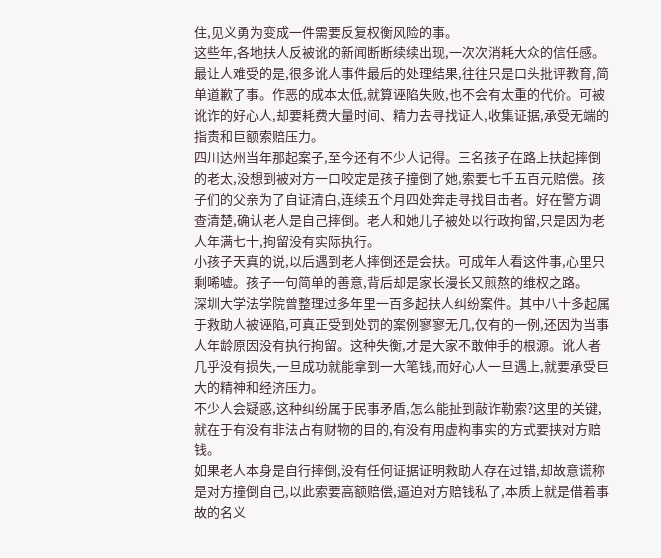住,见义勇为变成一件需要反复权衡风险的事。
这些年,各地扶人反被讹的新闻断断续续出现,一次次消耗大众的信任感。最让人难受的是,很多讹人事件最后的处理结果,往往只是口头批评教育,简单道歉了事。作恶的成本太低,就算诬陷失败,也不会有太重的代价。可被讹诈的好心人,却要耗费大量时间、精力去寻找证人,收集证据,承受无端的指责和巨额索赔压力。
四川达州当年那起案子,至今还有不少人记得。三名孩子在路上扶起摔倒的老太,没想到被对方一口咬定是孩子撞倒了她,索要七千五百元赔偿。孩子们的父亲为了自证清白,连续五个月四处奔走寻找目击者。好在警方调查清楚,确认老人是自己摔倒。老人和她儿子被处以行政拘留,只是因为老人年满七十,拘留没有实际执行。
小孩子天真的说,以后遇到老人摔倒还是会扶。可成年人看这件事,心里只剩唏嘘。孩子一句简单的善意,背后却是家长漫长又煎熬的维权之路。
深圳大学法学院曾整理过多年里一百多起扶人纠纷案件。其中八十多起属于救助人被诬陷,可真正受到处罚的案例寥寥无几,仅有的一例,还因为当事人年龄原因没有执行拘留。这种失衡,才是大家不敢伸手的根源。讹人者几乎没有损失,一旦成功就能拿到一大笔钱,而好心人一旦遇上,就要承受巨大的精神和经济压力。
不少人会疑惑,这种纠纷属于民事矛盾,怎么能扯到敲诈勒索?这里的关键,就在于有没有非法占有财物的目的,有没有用虚构事实的方式要挟对方赔钱。
如果老人本身是自行摔倒,没有任何证据证明救助人存在过错,却故意谎称是对方撞倒自己,以此索要高额赔偿,逼迫对方赔钱私了,本质上就是借着事故的名义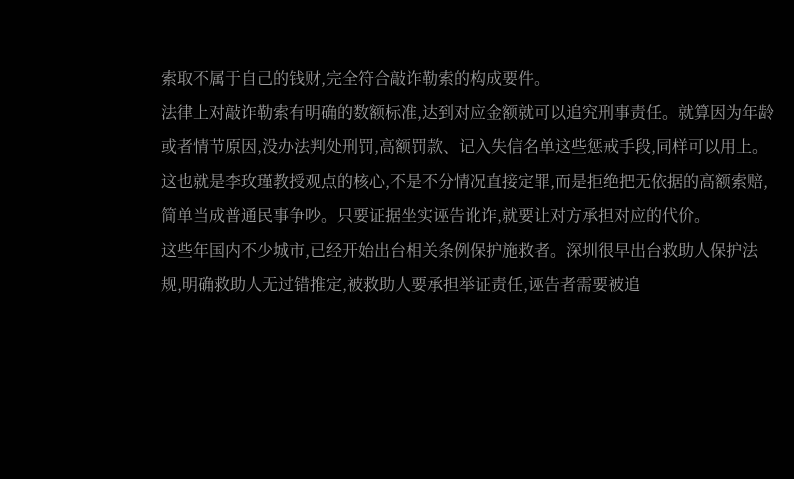索取不属于自己的钱财,完全符合敲诈勒索的构成要件。
法律上对敲诈勒索有明确的数额标准,达到对应金额就可以追究刑事责任。就算因为年龄或者情节原因,没办法判处刑罚,高额罚款、记入失信名单这些惩戒手段,同样可以用上。这也就是李玫瑾教授观点的核心,不是不分情况直接定罪,而是拒绝把无依据的高额索赔,简单当成普通民事争吵。只要证据坐实诬告讹诈,就要让对方承担对应的代价。
这些年国内不少城市,已经开始出台相关条例保护施救者。深圳很早出台救助人保护法规,明确救助人无过错推定,被救助人要承担举证责任,诬告者需要被追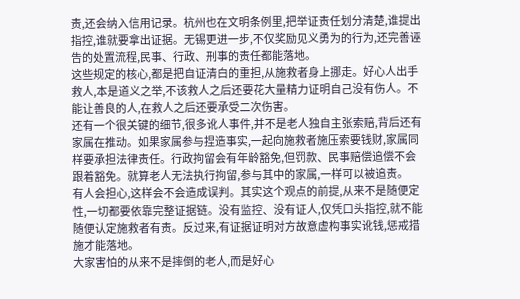责,还会纳入信用记录。杭州也在文明条例里,把举证责任划分清楚,谁提出指控,谁就要拿出证据。无锡更进一步,不仅奖励见义勇为的行为,还完善诬告的处置流程,民事、行政、刑事的责任都能落地。
这些规定的核心,都是把自证清白的重担,从施救者身上挪走。好心人出手救人,本是道义之举,不该救人之后还要花大量精力证明自己没有伤人。不能让善良的人,在救人之后还要承受二次伤害。
还有一个很关键的细节,很多讹人事件,并不是老人独自主张索赔,背后还有家属在推动。如果家属参与捏造事实,一起向施救者施压索要钱财,家属同样要承担法律责任。行政拘留会有年龄豁免,但罚款、民事赔偿追偿不会跟着豁免。就算老人无法执行拘留,参与其中的家属,一样可以被追责。
有人会担心,这样会不会造成误判。其实这个观点的前提,从来不是随便定性,一切都要依靠完整证据链。没有监控、没有证人,仅凭口头指控,就不能随便认定施救者有责。反过来,有证据证明对方故意虚构事实讹钱,惩戒措施才能落地。
大家害怕的从来不是摔倒的老人,而是好心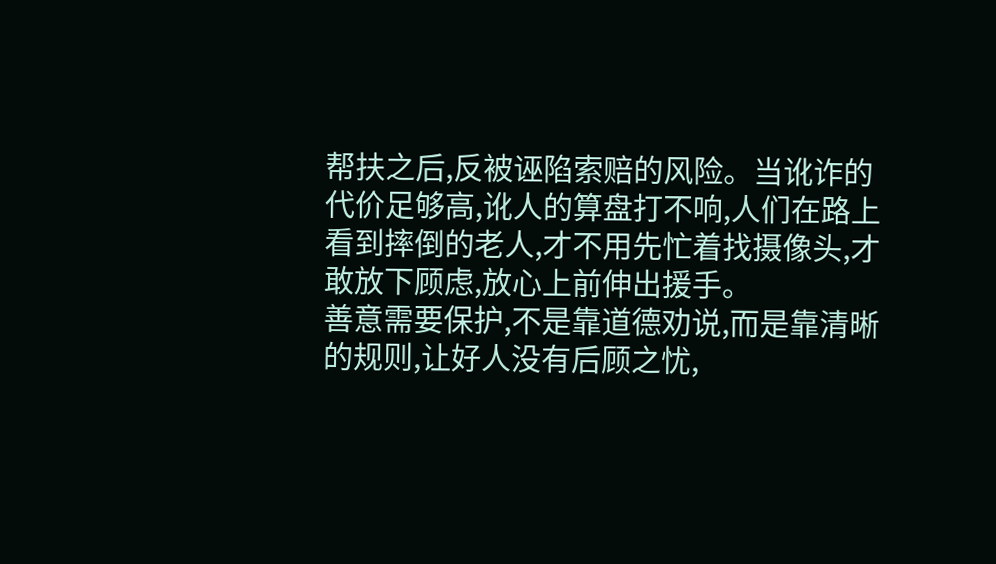帮扶之后,反被诬陷索赔的风险。当讹诈的代价足够高,讹人的算盘打不响,人们在路上看到摔倒的老人,才不用先忙着找摄像头,才敢放下顾虑,放心上前伸出援手。
善意需要保护,不是靠道德劝说,而是靠清晰的规则,让好人没有后顾之忧,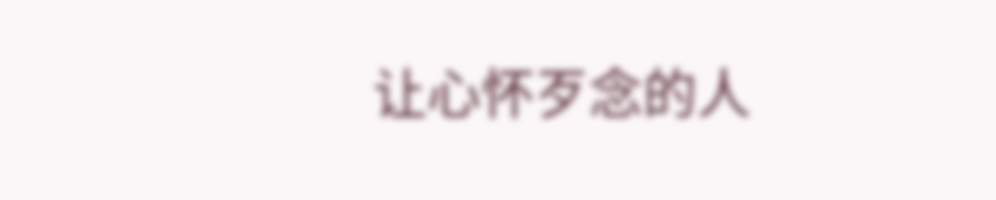让心怀歹念的人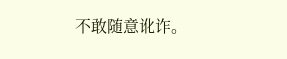不敢随意讹诈。